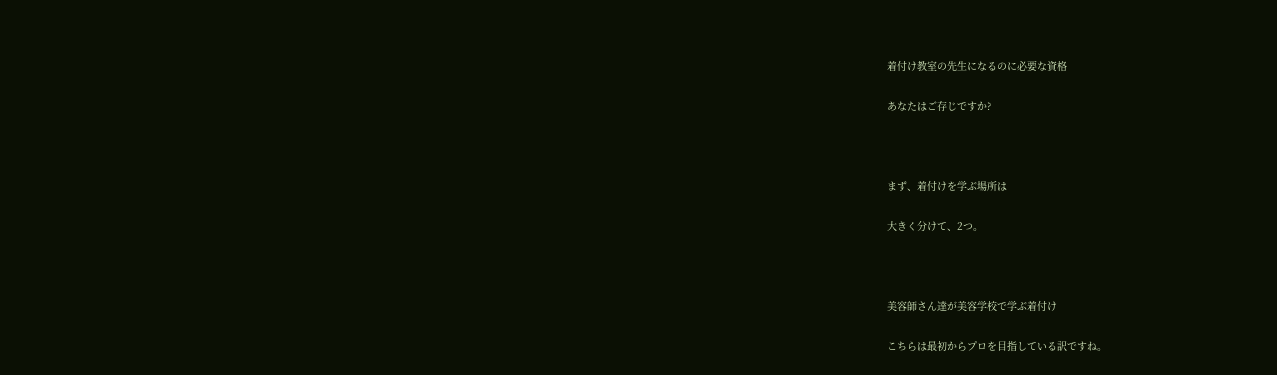着付け教室の先生になるのに必要な資格

あなたはご存じですか?



まず、着付けを学ぶ場所は

大きく分けて、2つ。



美容師さん達が美容学校で学ぶ着付け

こちらは最初からプロを目指している訳ですね。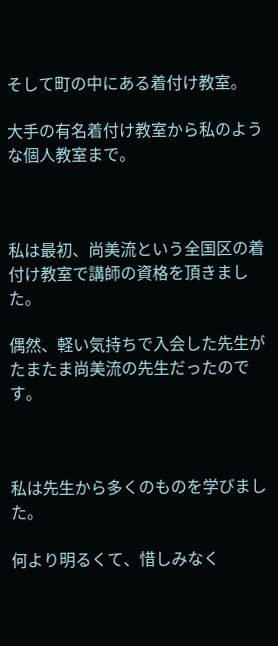そして町の中にある着付け教室。

大手の有名着付け教室から私のような個人教室まで。



私は最初、尚美流という全国区の着付け教室で講師の資格を頂きました。

偶然、軽い気持ちで入会した先生がたまたま尚美流の先生だったのです。



私は先生から多くのものを学びました。

何より明るくて、惜しみなく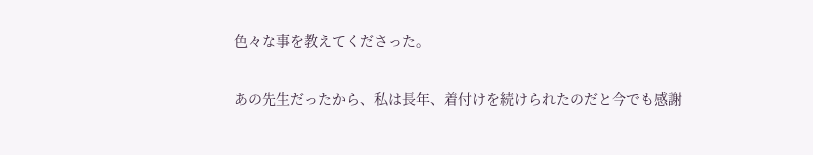色々な事を教えてくださった。

あの先生だったから、私は長年、着付けを続けられたのだと今でも感謝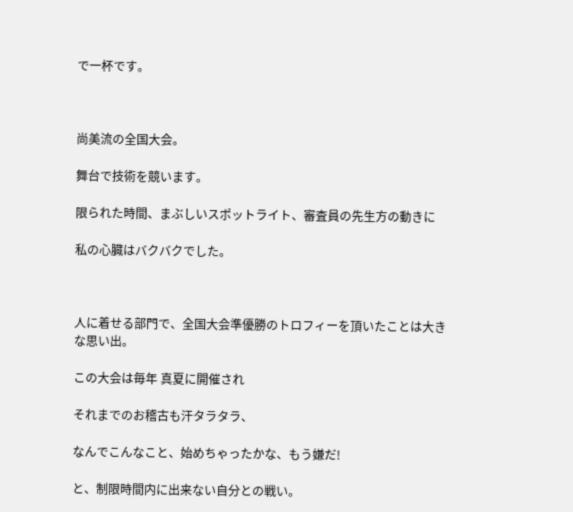で一杯です。



尚美流の全国大会。

舞台で技術を競います。

限られた時間、まぶしいスポットライト、審査員の先生方の動きに

私の心臓はバクバクでした。



人に着せる部門で、全国大会準優勝のトロフィーを頂いたことは大きな思い出。

この大会は毎年 真夏に開催され

それまでのお稽古も汗タラタラ、

なんでこんなこと、始めちゃったかな、もう嫌だ!

と、制限時間内に出来ない自分との戦い。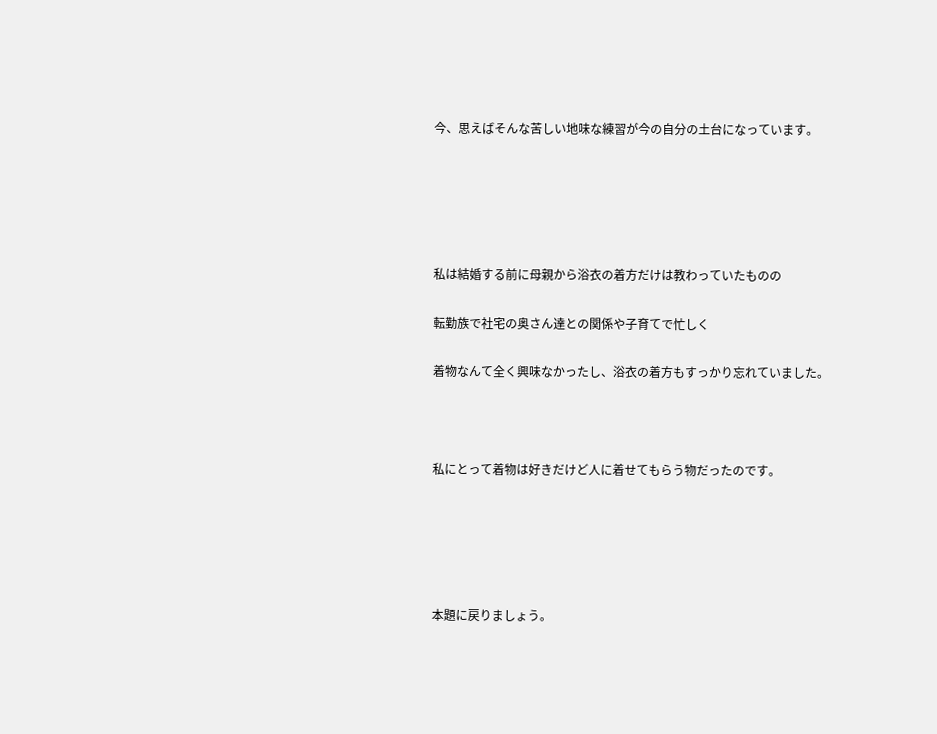今、思えばそんな苦しい地味な練習が今の自分の土台になっています。





私は結婚する前に母親から浴衣の着方だけは教わっていたものの

転勤族で社宅の奥さん達との関係や子育てで忙しく

着物なんて全く興味なかったし、浴衣の着方もすっかり忘れていました。



私にとって着物は好きだけど人に着せてもらう物だったのです。





本題に戻りましょう。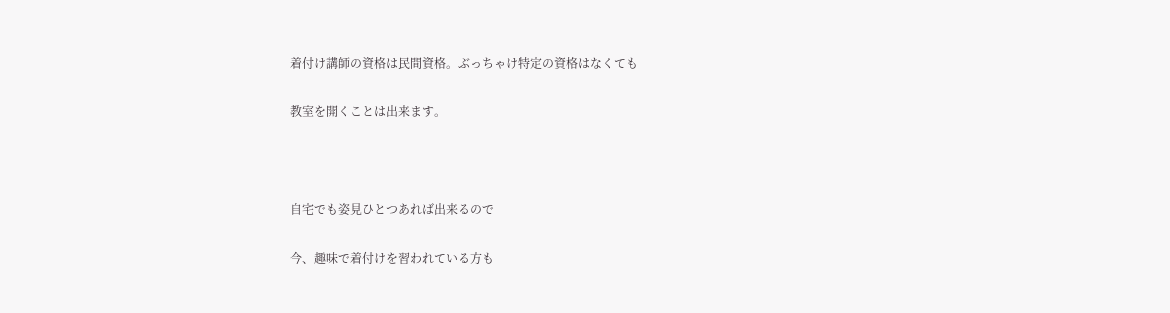着付け講師の資格は民間資格。ぶっちゃけ特定の資格はなくても

教室を開くことは出来ます。



自宅でも姿見ひとつあれば出来るので

今、趣味で着付けを習われている方も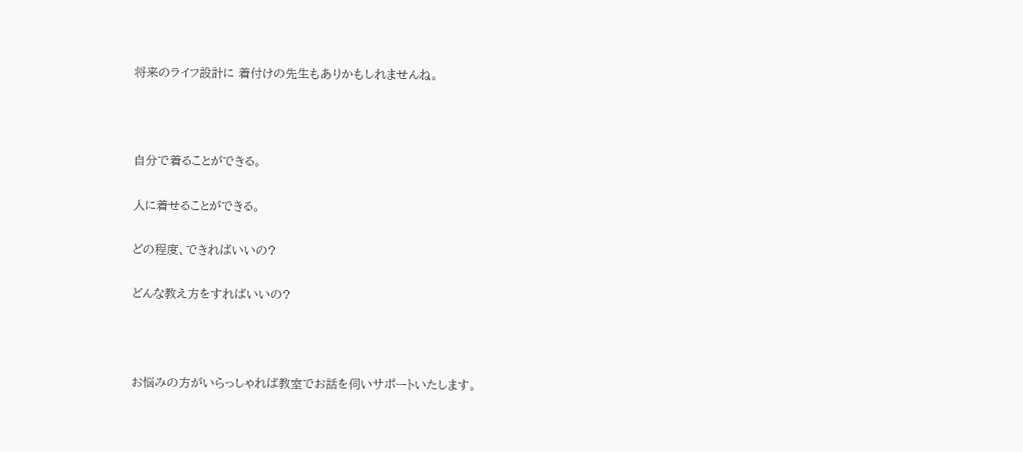将来のライフ設計に 着付けの先生もありかもしれませんね。



自分で着ることができる。

人に着せることができる。

どの程度、できればいいの?

どんな教え方をすればいいの?



お悩みの方がいらっしゃれば教室でお話を伺いサポートいたします。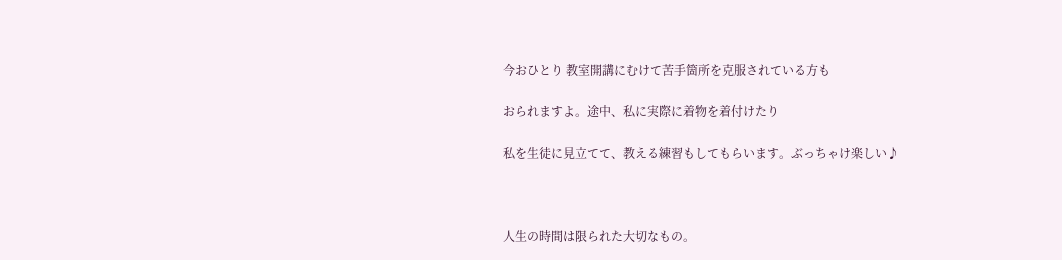今おひとり 教室開講にむけて苦手箇所を克服されている方も

おられますよ。途中、私に実際に着物を着付けたり

私を生徒に見立てて、教える練習もしてもらいます。ぶっちゃけ楽しい♪



人生の時間は限られた大切なもの。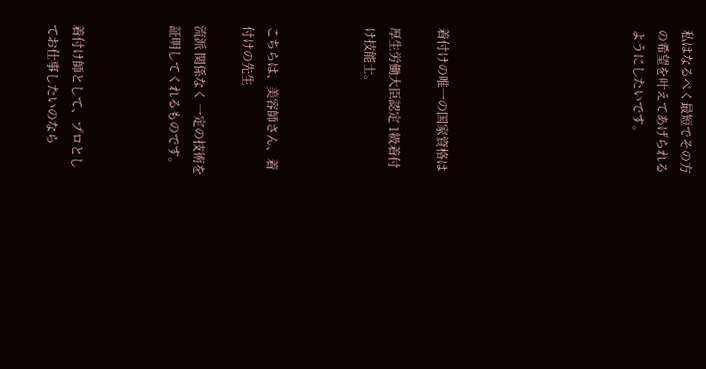私はなるべく最短でその方の希望を叶えてあげられるようにしたいです。







着付けの唯一の国家資格は

厚生労働大臣認定 1級着付け技能士。



こちらは、美容師さん、着付けの先生

流派 関係なく 一定の技術を証明してくれるものです。



着付け師として、プロとしてお仕事したいのなら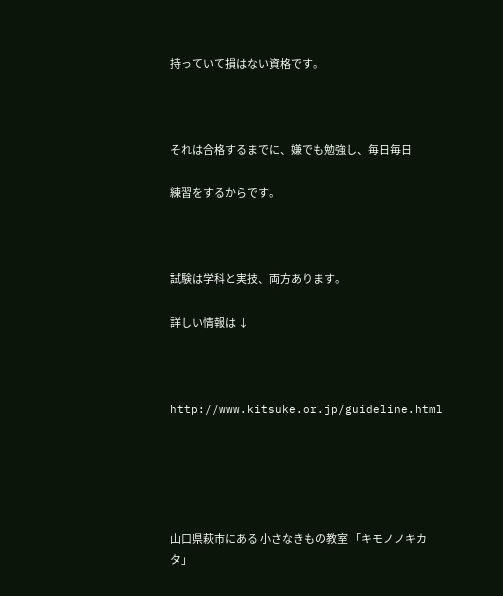持っていて損はない資格です。



それは合格するまでに、嫌でも勉強し、毎日毎日

練習をするからです。



試験は学科と実技、両方あります。

詳しい情報は ↓



http://www.kitsuke.or.jp/guideline.html





山口県萩市にある 小さなきもの教室 「キモノノキカタ」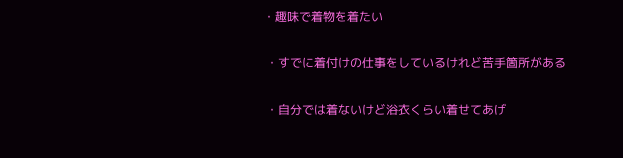・趣味で着物を着たい

 ・すでに着付けの仕事をしているけれど苦手箇所がある

 ・自分では着ないけど浴衣くらい着せてあげ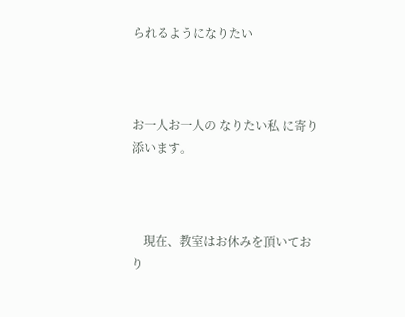られるようになりたい



お一人お一人の なりたい私 に寄り添います。



    現在、教室はお休みを頂いており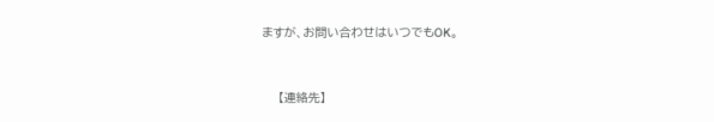ますが、お問い合わせはいつでもOK。



    【連絡先】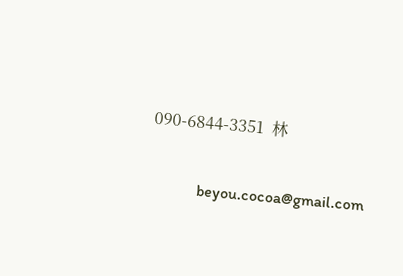090-6844-3351  林

            beyou.cocoa@gmail.com